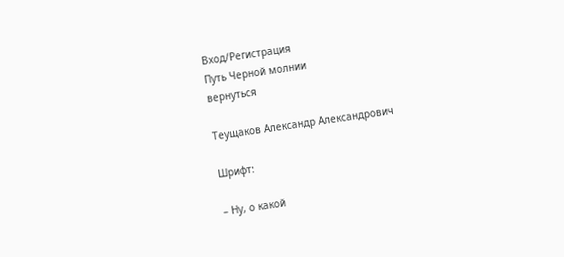Вход/Регистрация
Путь Черной молнии
вернуться

Теущаков Александр Александрович

Шрифт:

– Ну, о какой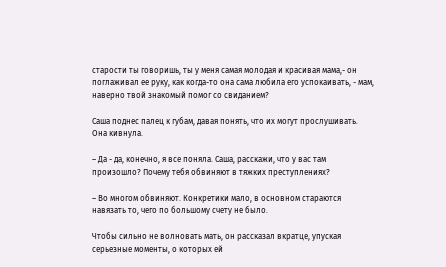старости ты говоришь, ты у меня самая молодая и красивая мама,- он поглаживал ее руку, как когда-то она сама любила его успокаивать, - мам, наверно твой знакомый помог со свиданием?

Саша поднес палец к губам, давая понять, что их могут прослушивать. Она кивнула.

– Да - да, конечно, я все поняла. Саша, расскажи, что у вас там произошло? Почему тебя обвиняют в тяжких преступлениях?

– Во многом обвиняют. Конкретики мало, в основном стараются навязать то, чего по большому счету не было.

Чтобы сильно не волновать мать, он рассказал вкратце, упуская серьезные моменты, о которых ей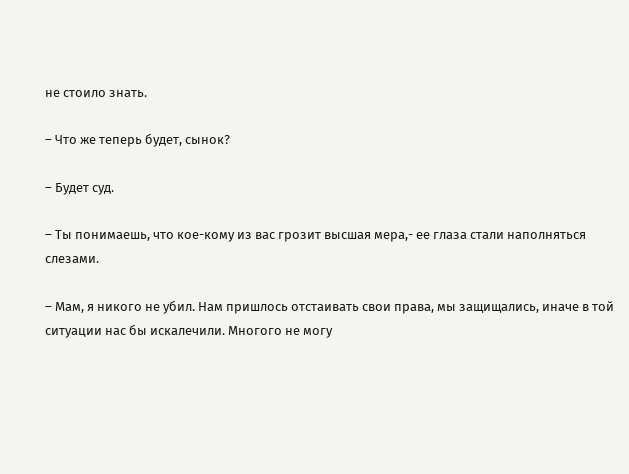не стоило знать.

– Что же теперь будет, сынок?

– Будет суд.

– Ты понимаешь, что кое-кому из вас грозит высшая мера,- ее глаза стали наполняться слезами.

– Мам, я никого не убил. Нам пришлось отстаивать свои права, мы защищались, иначе в той ситуации нас бы искалечили. Многого не могу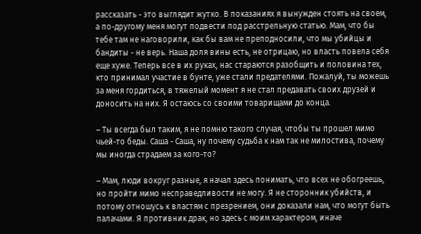рассказать - это выглядит жутко. В показаниях я вынужден стоять на своем, а по-другому меня могут подвести под расстрельную статью. Мам, что бы тебе там не наговорили, как бы вам не преподносили, что мы убийцы и бандиты - не верь. Наша доля вины есть, не отрицаю, но власть повела себя еще хуже. Теперь все в их руках, нас стараются разобщить и половина тех, кто принимал участие в бунте, уже стали предателями. Пожалуй, ты можешь за меня гордиться, в тяжелый момент я не стал предавать своих друзей и доносить на них. Я остаюсь со своими товарищами до конца.

– Ты всегда был таким, я не помню такого случая, чтобы ты прошел мимо чьей-то беды. Саша - Саша, ну почему судьба к нам так не милостива, почему мы иногда страдаем за кого-то?

– Мам, люди вокруг разные, я начал здесь понимать, что всех не обогреешь, но пройти мимо несправедливости не могу. Я не сторонник убийств, и потому отношусь к властям с презрением, они доказали нам, что могут быть палачами. Я противник драк, но здесь с моим характером, иначе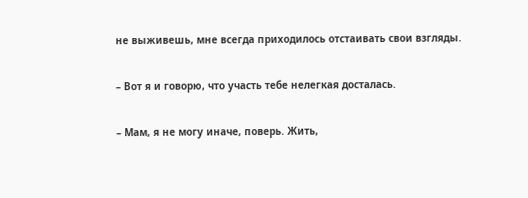не выживешь, мне всегда приходилось отстаивать свои взгляды.

– Вот я и говорю, что участь тебе нелегкая досталась.

– Мам, я не могу иначе, поверь. Жить,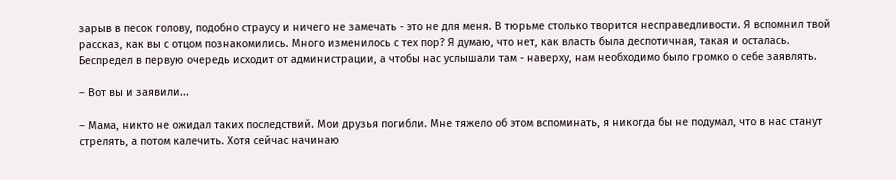зарыв в песок голову, подобно страусу и ничего не замечать - это не для меня. В тюрьме столько творится несправедливости. Я вспомнил твой рассказ, как вы с отцом познакомились. Много изменилось с тех пор? Я думаю, что нет, как власть была деспотичная, такая и осталась. Беспредел в первую очередь исходит от администрации, а чтобы нас услышали там - наверху, нам необходимо было громко о себе заявлять.

– Вот вы и заявили...

– Мама, никто не ожидал таких последствий. Мои друзья погибли. Мне тяжело об этом вспоминать, я никогда бы не подумал, что в нас станут стрелять, а потом калечить. Хотя сейчас начинаю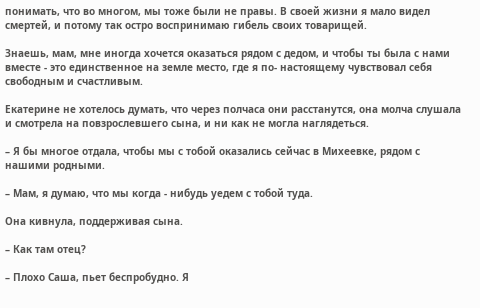понимать, что во многом, мы тоже были не правы. В своей жизни я мало видел смертей, и потому так остро воспринимаю гибель своих товарищей.

Знаешь, мам, мне иногда хочется оказаться рядом с дедом, и чтобы ты была с нами вместе - это единственное на земле место, где я по- настоящему чувствовал себя свободным и счастливым.

Екатерине не хотелось думать, что через полчаса они расстанутся, она молча слушала и смотрела на повзрослевшего сына, и ни как не могла наглядеться.

– Я бы многое отдала, чтобы мы с тобой оказались сейчас в Михеевке, рядом с нашими родными.

– Мам, я думаю, что мы когда - нибудь уедем с тобой туда.

Она кивнула, поддерживая сына.

– Как там отец?

– Плохо Саша, пьет беспробудно. Я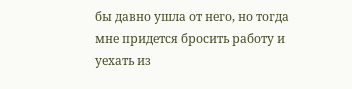бы давно ушла от него, но тогда мне придется бросить работу и уехать из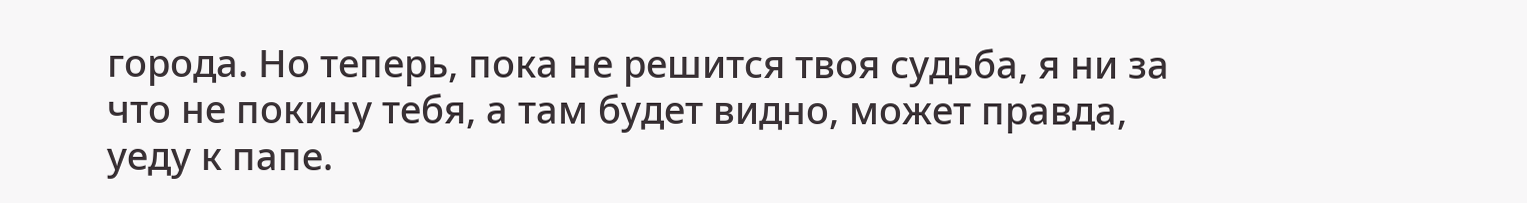города. Но теперь, пока не решится твоя судьба, я ни за что не покину тебя, а там будет видно, может правда, уеду к папе.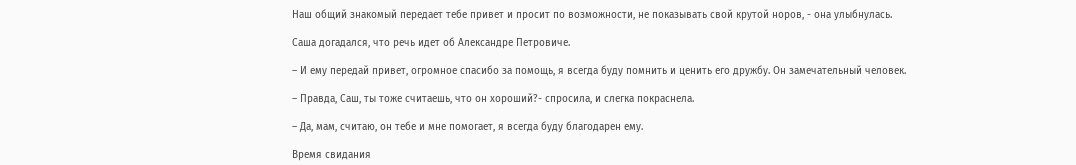Наш общий знакомый передает тебе привет и просит по возможности, не показывать свой крутой норов, - она улыбнулась.

Саша догадался, что речь идет об Александре Петровиче.

– И ему передай привет, огромное спасибо за помощь, я всегда буду помнить и ценить его дружбу. Он замечательный человек.

– Правда, Саш, ты тоже считаешь, что он хороший?- спросила, и слегка покраснела.

– Да, мам, считаю, он тебе и мне помогает, я всегда буду благодарен ему.

Время свидания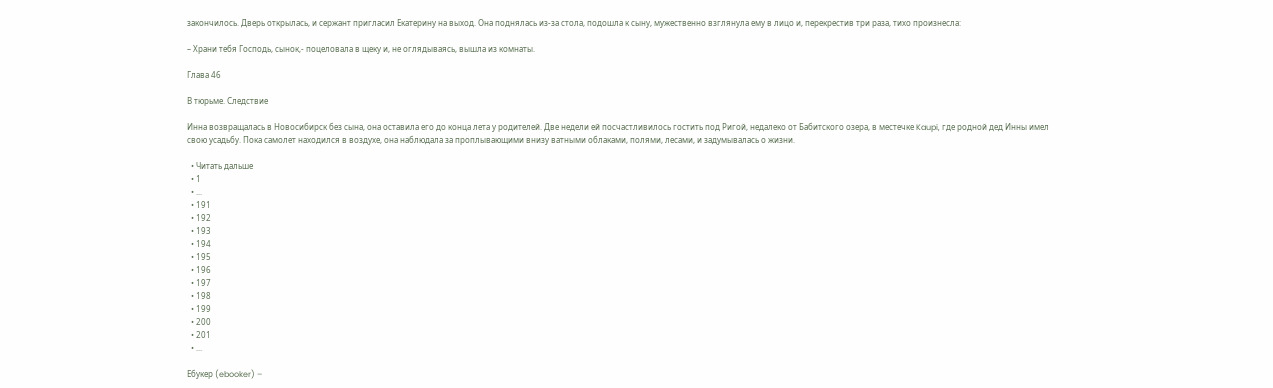закончилось. Дверь открылась, и сержант пригласил Екатерину на выход. Она поднялась из-за стола, подошла к сыну, мужественно взглянула ему в лицо и, перекрестив три раза, тихо произнесла:

– Храни тебя Господь, сынок,- поцеловала в щеку и, не оглядываясь, вышла из комнаты.

Глава 46

В тюрьме. Следствие

Инна возвращалась в Новосибирск без сына, она оставила его до конца лета у родителей. Две недели ей посчастливилось гостить под Ригой, недалеко от Бабитского озера, в местечке Kaupi, где родной дед Инны имел свою усадьбу. Пока самолет находился в воздухе, она наблюдала за проплывающими внизу ватными облаками, полями, лесами, и задумывалась о жизни.

  • Читать дальше
  • 1
  • ...
  • 191
  • 192
  • 193
  • 194
  • 195
  • 196
  • 197
  • 198
  • 199
  • 200
  • 201
  • ...

Ебукер (ebooker) –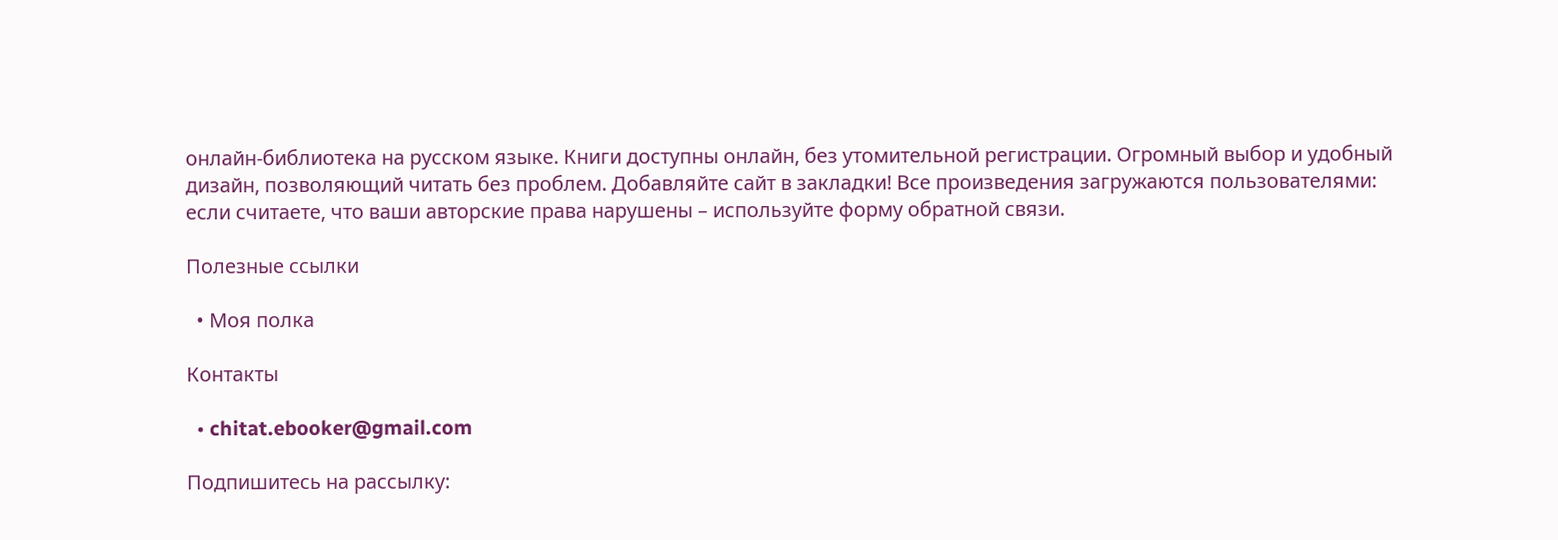онлайн-библиотека на русском языке. Книги доступны онлайн, без утомительной регистрации. Огромный выбор и удобный дизайн, позволяющий читать без проблем. Добавляйте сайт в закладки! Все произведения загружаются пользователями: если считаете, что ваши авторские права нарушены – используйте форму обратной связи.

Полезные ссылки

  • Моя полка

Контакты

  • chitat.ebooker@gmail.com

Подпишитесь на рассылку: